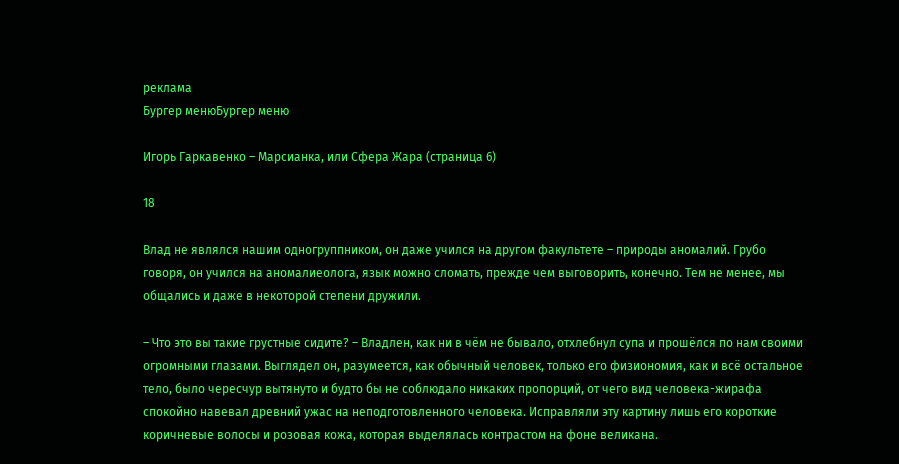реклама
Бургер менюБургер меню

Игорь Гаркавенко – Марсианка, или Сфера Жара (страница 6)

18

Влад не являлся нашим одногруппником, он даже учился на другом факультете – природы аномалий. Грубо говоря, он учился на аномалиеолога, язык можно сломать, прежде чем выговорить, конечно. Тем не менее, мы общались и даже в некоторой степени дружили.

– Что это вы такие грустные сидите? – Владлен, как ни в чём не бывало, отхлебнул супа и прошёлся по нам своими огромными глазами. Выглядел он, разумеется, как обычный человек, только его физиономия, как и всё остальное тело, было чересчур вытянуто и будто бы не соблюдало никаких пропорций, от чего вид человека-жирафа спокойно навевал древний ужас на неподготовленного человека. Исправляли эту картину лишь его короткие коричневые волосы и розовая кожа, которая выделялась контрастом на фоне великана.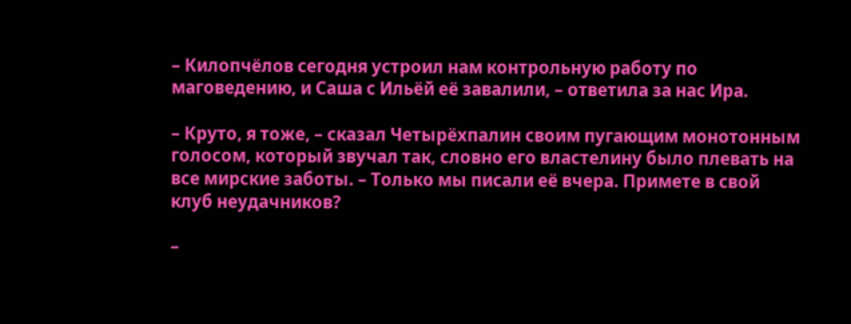– Килопчёлов сегодня устроил нам контрольную работу по маговедению, и Саша с Ильёй её завалили, – ответила за нас Ира.

– Круто, я тоже, – сказал Четырёхпалин своим пугающим монотонным голосом, который звучал так, словно его властелину было плевать на все мирские заботы. – Только мы писали её вчера. Примете в свой клуб неудачников?

–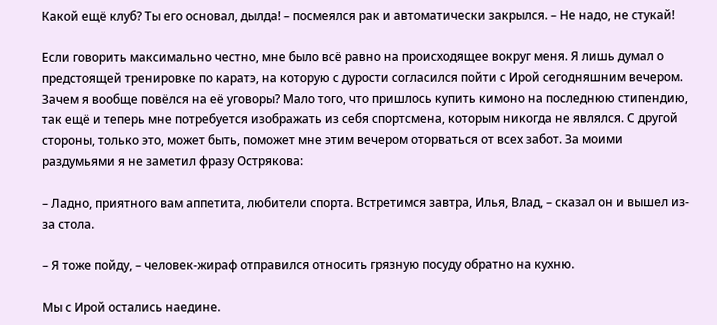Какой ещё клуб? Ты его основал, дылда! – посмеялся рак и автоматически закрылся. – Не надо, не стукай!

Если говорить максимально честно, мне было всё равно на происходящее вокруг меня. Я лишь думал о предстоящей тренировке по каратэ, на которую с дурости согласился пойти с Ирой сегодняшним вечером. Зачем я вообще повёлся на её уговоры? Мало того, что пришлось купить кимоно на последнюю стипендию, так ещё и теперь мне потребуется изображать из себя спортсмена, которым никогда не являлся. С другой стороны, только это, может быть, поможет мне этим вечером оторваться от всех забот. За моими раздумьями я не заметил фразу Острякова:

– Ладно, приятного вам аппетита, любители спорта. Встретимся завтра, Илья, Влад, – сказал он и вышел из-за стола.

– Я тоже пойду, – человек-жираф отправился относить грязную посуду обратно на кухню.

Мы с Ирой остались наедине.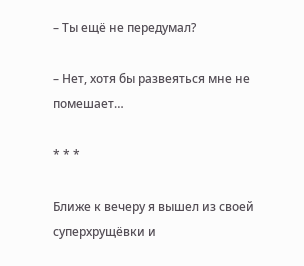– Ты ещё не передумал?

– Нет, хотя бы развеяться мне не помешает…

* * *

Ближе к вечеру я вышел из своей суперхрущёвки и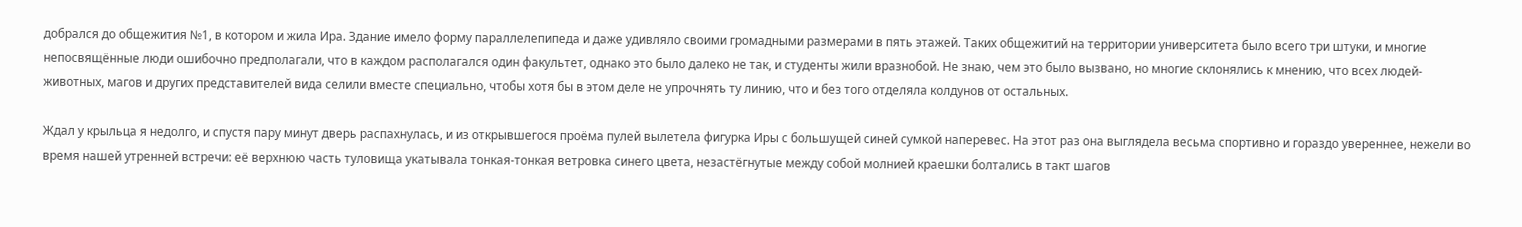добрался до общежития №1, в котором и жила Ира. Здание имело форму параллелепипеда и даже удивляло своими громадными размерами в пять этажей. Таких общежитий на территории университета было всего три штуки, и многие непосвящённые люди ошибочно предполагали, что в каждом располагался один факультет, однако это было далеко не так, и студенты жили вразнобой. Не знаю, чем это было вызвано, но многие склонялись к мнению, что всех людей-животных, магов и других представителей вида селили вместе специально, чтобы хотя бы в этом деле не упрочнять ту линию, что и без того отделяла колдунов от остальных.

Ждал у крыльца я недолго, и спустя пару минут дверь распахнулась, и из открывшегося проёма пулей вылетела фигурка Иры с большущей синей сумкой наперевес. На этот раз она выглядела весьма спортивно и гораздо увереннее, нежели во время нашей утренней встречи: её верхнюю часть туловища укатывала тонкая-тонкая ветровка синего цвета, незастёгнутые между собой молнией краешки болтались в такт шагов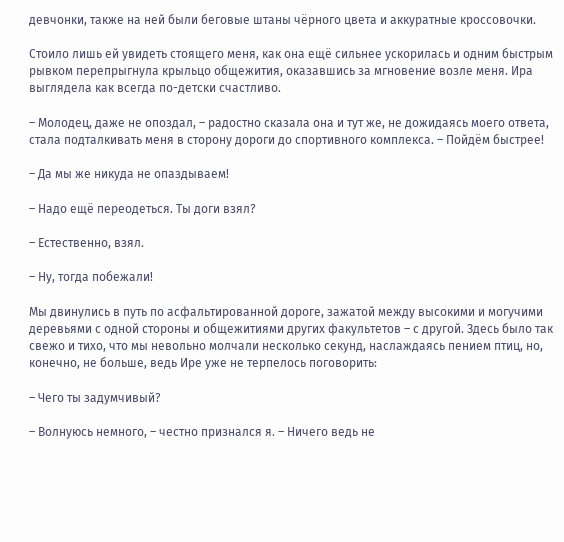девчонки, также на ней были беговые штаны чёрного цвета и аккуратные кроссовочки.

Стоило лишь ей увидеть стоящего меня, как она ещё сильнее ускорилась и одним быстрым рывком перепрыгнула крыльцо общежития, оказавшись за мгновение возле меня. Ира выглядела как всегда по-детски счастливо.

– Молодец, даже не опоздал, – радостно сказала она и тут же, не дожидаясь моего ответа, стала подталкивать меня в сторону дороги до спортивного комплекса. – Пойдём быстрее!

– Да мы же никуда не опаздываем!

– Надо ещё переодеться. Ты доги взял?

– Естественно, взял.

– Ну, тогда побежали!

Мы двинулись в путь по асфальтированной дороге, зажатой между высокими и могучими деревьями с одной стороны и общежитиями других факультетов – с другой. Здесь было так свежо и тихо, что мы невольно молчали несколько секунд, наслаждаясь пением птиц, но, конечно, не больше, ведь Ире уже не терпелось поговорить:

– Чего ты задумчивый?

– Волнуюсь немного, – честно признался я. – Ничего ведь не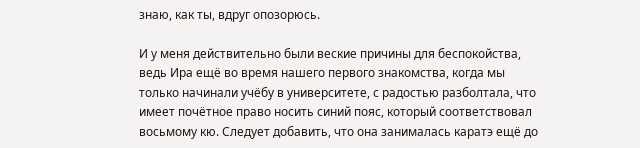знаю, как ты, вдруг опозорюсь.

И у меня действительно были веские причины для беспокойства, ведь Ира ещё во время нашего первого знакомства, когда мы только начинали учёбу в университете, с радостью разболтала, что имеет почётное право носить синий пояс, который соответствовал восьмому кю. Следует добавить, что она занималась каратэ ещё до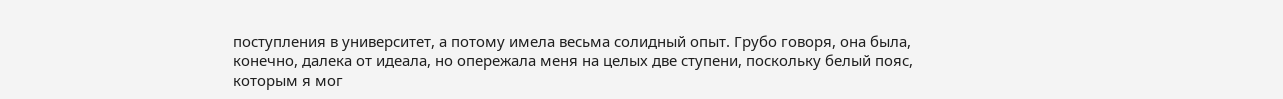поступления в университет, а потому имела весьма солидный опыт. Грубо говоря, она была, конечно, далека от идеала, но опережала меня на целых две ступени, поскольку белый пояс, которым я мог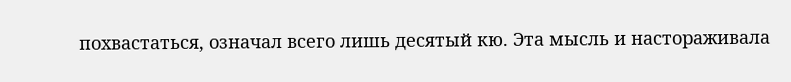похвастаться, означал всего лишь десятый кю. Эта мысль и настораживала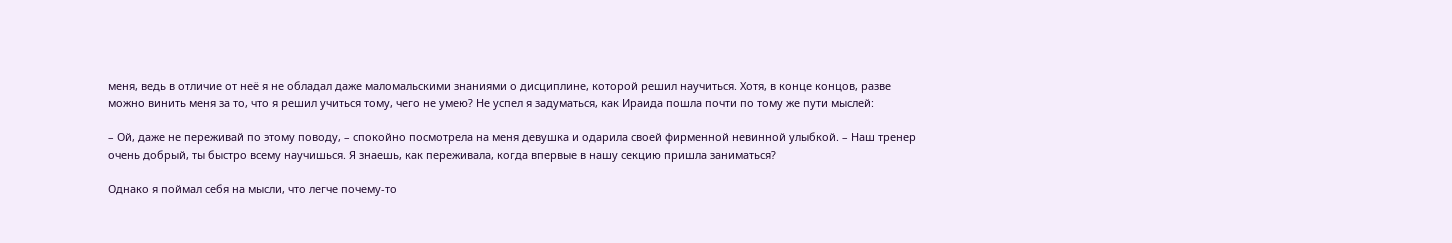меня, ведь в отличие от неё я не обладал даже маломальскими знаниями о дисциплине, которой решил научиться. Хотя, в конце концов, разве можно винить меня за то, что я решил учиться тому, чего не умею? Не успел я задуматься, как Ираида пошла почти по тому же пути мыслей:

– Ой, даже не переживай по этому поводу, – спокойно посмотрела на меня девушка и одарила своей фирменной невинной улыбкой. – Наш тренер очень добрый, ты быстро всему научишься. Я знаешь, как переживала, когда впервые в нашу секцию пришла заниматься?

Однако я поймал себя на мысли, что легче почему-то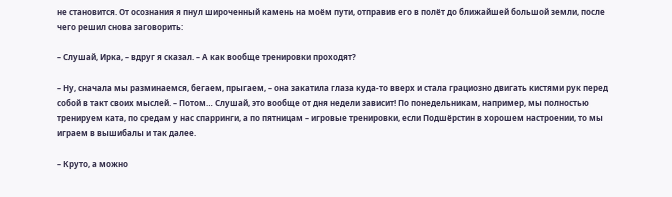не становится. От осознания я пнул широченный камень на моём пути, отправив его в полёт до ближайшей большой земли, после чего решил снова заговорить:

– Слушай, Ирка, – вдруг я сказал. – А как вообще тренировки проходят?

– Ну, сначала мы разминаемся, бегаем, прыгаем, – она закатила глаза куда-то вверх и стала грациозно двигать кистями рук перед собой в такт своих мыслей. – Потом… Слушай, это вообще от дня недели зависит! По понедельникам, например, мы полностью тренируем ката, по средам у нас спарринги, а по пятницам – игровые тренировки, если Подшёрстин в хорошем настроении, то мы играем в вышибалы и так далее.

– Круто, а можно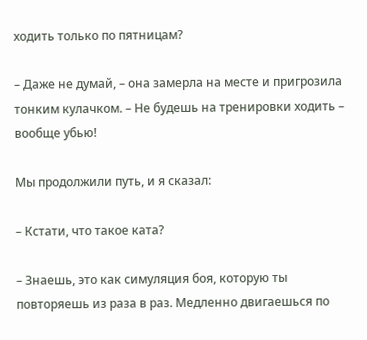ходить только по пятницам?

– Даже не думай, – она замерла на месте и пригрозила тонким кулачком. – Не будешь на тренировки ходить – вообще убью!

Мы продолжили путь, и я сказал:

– Кстати, что такое ката?

– Знаешь, это как симуляция боя, которую ты повторяешь из раза в раз. Медленно двигаешься по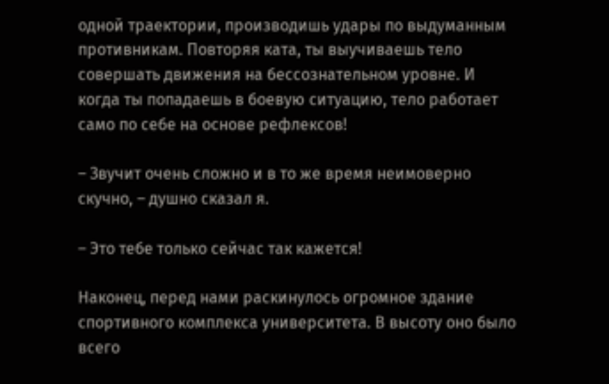одной траектории, производишь удары по выдуманным противникам. Повторяя ката, ты выучиваешь тело совершать движения на бессознательном уровне. И когда ты попадаешь в боевую ситуацию, тело работает само по себе на основе рефлексов!

– Звучит очень сложно и в то же время неимоверно скучно, – душно сказал я.

– Это тебе только сейчас так кажется!

Наконец, перед нами раскинулось огромное здание спортивного комплекса университета. В высоту оно было всего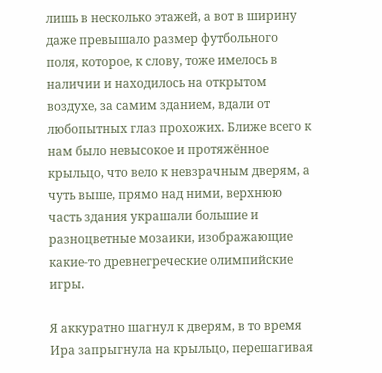лишь в несколько этажей, а вот в ширину даже превышало размер футбольного поля, которое, к слову, тоже имелось в наличии и находилось на открытом воздухе, за самим зданием, вдали от любопытных глаз прохожих. Ближе всего к нам было невысокое и протяжённое крыльцо, что вело к невзрачным дверям, а чуть выше, прямо над ними, верхнюю часть здания украшали большие и разноцветные мозаики, изображающие какие-то древнегреческие олимпийские игры.

Я аккуратно шагнул к дверям, в то время Ира запрыгнула на крыльцо, перешагивая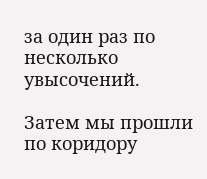за один раз по несколько увысочений.

Затем мы прошли по коридору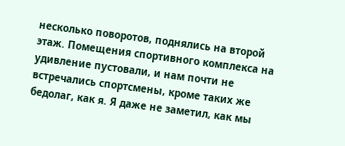несколько поворотов, поднялись на второй этаж. Помещения спортивного комплекса на удивление пустовали, и нам почти не встречались спортсмены, кроме таких же бедолаг, как я. Я даже не заметил, как мы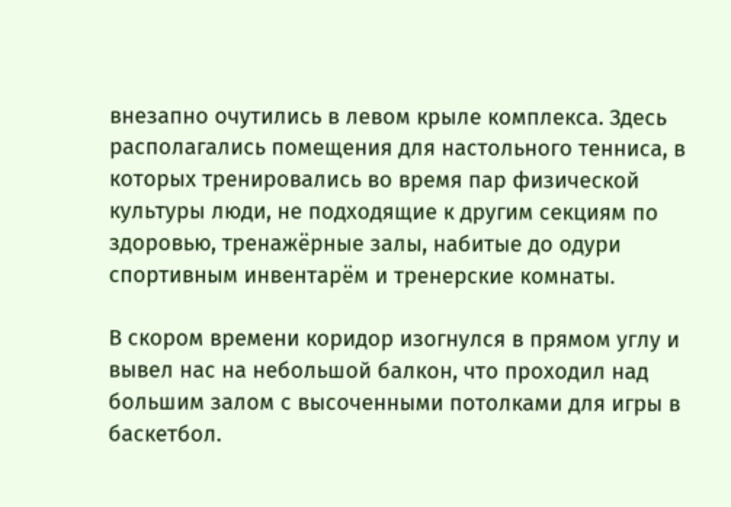внезапно очутились в левом крыле комплекса. Здесь располагались помещения для настольного тенниса, в которых тренировались во время пар физической культуры люди, не подходящие к другим секциям по здоровью, тренажёрные залы, набитые до одури спортивным инвентарём и тренерские комнаты.

В скором времени коридор изогнулся в прямом углу и вывел нас на небольшой балкон, что проходил над большим залом с высоченными потолками для игры в баскетбол.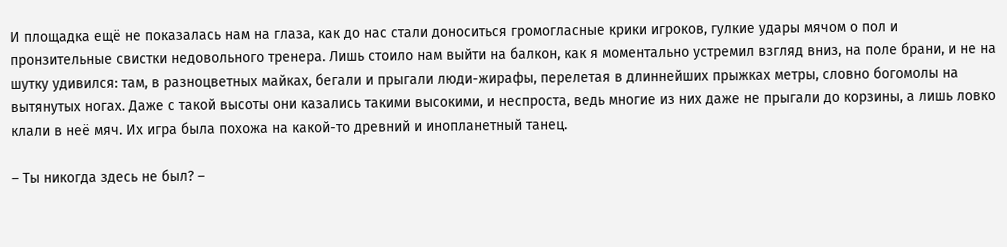И площадка ещё не показалась нам на глаза, как до нас стали доноситься громогласные крики игроков, гулкие удары мячом о пол и пронзительные свистки недовольного тренера. Лишь стоило нам выйти на балкон, как я моментально устремил взгляд вниз, на поле брани, и не на шутку удивился: там, в разноцветных майках, бегали и прыгали люди-жирафы, перелетая в длиннейших прыжках метры, словно богомолы на вытянутых ногах. Даже с такой высоты они казались такими высокими, и неспроста, ведь многие из них даже не прыгали до корзины, а лишь ловко клали в неё мяч. Их игра была похожа на какой-то древний и инопланетный танец.

– Ты никогда здесь не был? –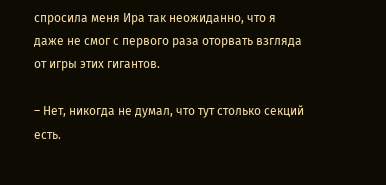спросила меня Ира так неожиданно, что я даже не смог с первого раза оторвать взгляда от игры этих гигантов.

– Нет, никогда не думал, что тут столько секций есть.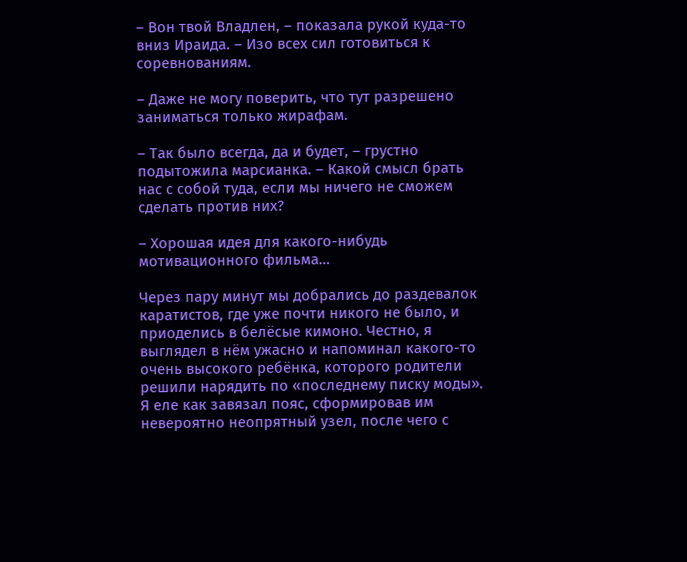– Вон твой Владлен, – показала рукой куда-то вниз Ираида. – Изо всех сил готовиться к соревнованиям.

– Даже не могу поверить, что тут разрешено заниматься только жирафам.

– Так было всегда, да и будет, – грустно подытожила марсианка. – Какой смысл брать нас с собой туда, если мы ничего не сможем сделать против них?

– Хорошая идея для какого-нибудь мотивационного фильма…

Через пару минут мы добрались до раздевалок каратистов, где уже почти никого не было, и приоделись в белёсые кимоно. Честно, я выглядел в нём ужасно и напоминал какого-то очень высокого ребёнка, которого родители решили нарядить по «последнему писку моды». Я еле как завязал пояс, сформировав им невероятно неопрятный узел, после чего с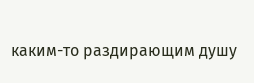каким-то раздирающим душу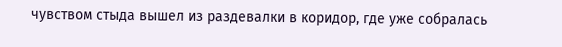чувством стыда вышел из раздевалки в коридор, где уже собралась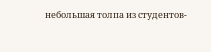небольшая толпа из студентов-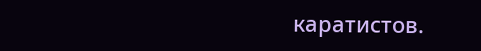каратистов.